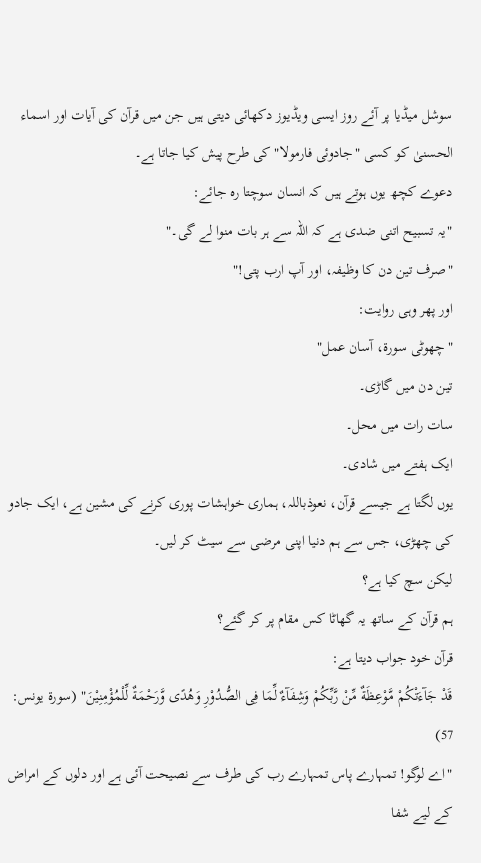سوشل میڈیا پر آئے روز ایسی ویڈیوز دکھائی دیتی ہیں جن میں قرآن کی آیات اور اسماء الحسنیٰ کو کسی "جادوئی فارمولا" کی طرح پیش کیا جاتا ہے۔
دعوے کچھ یوں ہوتے ہیں کہ انسان سوچتا رہ جائے:
"یہ تسبیح اتنی ضدی ہے کہ اللہ سے ہر بات منوا لے گی۔"
"صرف تین دن کا وظیفہ، اور آپ ارب پتی!"
اور پھر وہی روایت:
"چھوٹی سورۃ، آسان عمل"
تین دن میں گاڑی۔
سات رات میں محل۔
ایک ہفتے میں شادی۔
یوں لگتا ہے جیسے قرآن، نعوذباللہ، ہماری خواہشات پوری کرنے کی مشین ہے، ایک جادو کی چھڑی، جس سے ہم دنیا اپنی مرضی سے سیٹ کر لیں۔
لیکن سچ کیا ہے؟
ہم قرآن کے ساتھ یہ گھاٹا کس مقام پر کر گئے؟
قرآن خود جواب دیتا ہے:
قَدْ جَآءَتْكُمْ مَّوْعِظَةٌ مِّنْ رَّبِّكُمْ وَشِفَآءٌ لِّمَا فِی الصُّدُوْرِ وَهُدًى وَّرَحْمَةٌ لِّلْمُؤْمِنِیْنَ" (سورۃ یونس: 57)
"اے لوگو! تمہارے پاس تمہارے رب کی طرف سے نصیحت آئی ہے اور دلوں کے امراض کے لیے شفا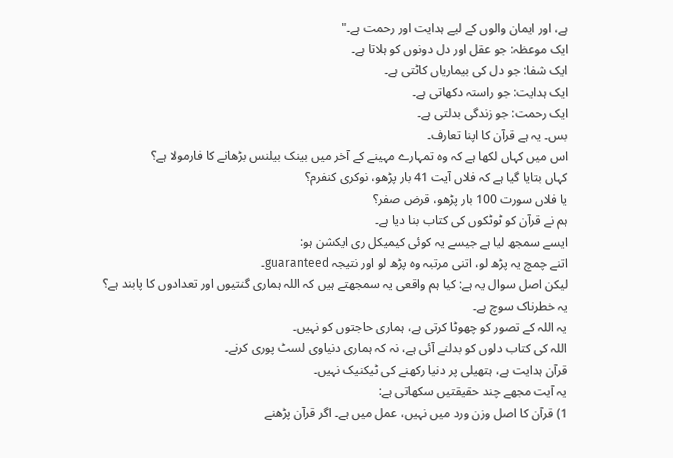ہے، اور ایمان والوں کے لیے ہدایت اور رحمت ہے۔"
ایک موعظہ: جو عقل اور دل دونوں کو ہلاتا ہے۔
ایک شفا: جو دل کی بیماریاں کاٹتی ہے۔
ایک ہدایت: جو راستہ دکھاتی ہے۔
ایک رحمت: جو زندگی بدلتی ہے۔
بس۔ یہ ہے قرآن کا اپنا تعارف۔
اس میں کہاں لکھا ہے کہ وہ تمہارے مہینے کے آخر میں بینک بیلنس بڑھانے کا فارمولا ہے؟
کہاں بتایا گیا ہے کہ فلاں آیت 41 بار پڑھو، نوکری کنفرم؟
یا فلاں سورت 100 بار پڑھو، قرض صفر؟
ہم نے قرآن کو ٹوٹکوں کی کتاب بنا دیا ہے۔
ایسے سمجھ لیا ہے جیسے یہ کوئی کیمیکل ری ایکشن ہو:
اتنے چمچ یہ پڑھ لو، اتنی مرتبہ وہ پڑھ لو اور نتیجہ guaranteed۔
لیکن اصل سوال یہ ہے: کیا ہم واقعی یہ سمجھتے ہیں کہ اللہ ہماری گنتیوں اور تعدادوں کا پابند ہے؟
یہ خطرناک سوچ ہے۔
یہ اللہ کے تصور کو چھوٹا کرتی ہے، ہماری حاجتوں کو نہیں۔
اللہ کی کتاب دلوں کو بدلنے آئی ہے، نہ کہ ہماری دنیاوی لسٹ پوری کرنے۔
قرآن ہدایت ہے، ہتھیلی پر دنیا رکھنے کی ٹیکنیک نہیں۔
یہ آیت مجھے چند حقیقتیں سکھاتی ہے:
1) قرآن کا اصل وزن ورد میں نہیں، عمل میں ہے۔ اگر قرآن پڑھنے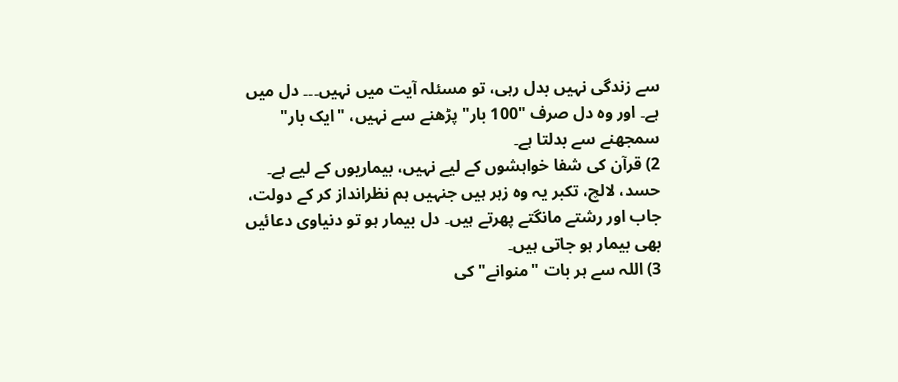سے زندگی نہیں بدل رہی، تو مسئلہ آیت میں نہیں۔۔۔ دل میں ہے۔ اور وہ دل صرف "100 بار" پڑھنے سے نہیں، "ایک بار" سمجھنے سے بدلتا ہے۔
2) قرآن کی شفا خواہشوں کے لیے نہیں، بیماریوں کے لیے ہے۔ حسد، لالچ، تکبر یہ وہ زہر ہیں جنہیں ہم نظرانداز کر کے دولت، جاب اور رشتے مانگتے پھرتے ہیں۔ دل بیمار ہو تو دنیاوی دعائیں بھی بیمار ہو جاتی ہیں۔
3) اللہ سے ہر بات "منوانے" کی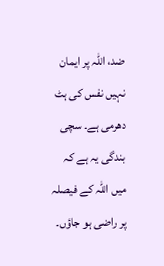ضد، اللہ پر ایمان نہیں نفس کی ہٹ دھرمی ہے۔ سچی بندگی یہ ہے کہ میں اللہ کے فیصلہ پر راضی ہو جاؤں۔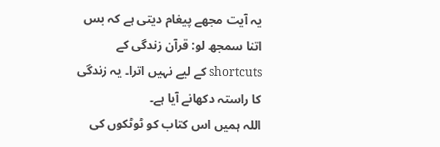یہ آیت مجھے پیغام دیتی ہے کہ بس اتنا سمجھ لو: قرآن زندگی کے shortcuts کے لیے نہیں اترا۔ یہ زندگی کا راستہ دکھانے آیا ہے۔
اللہ ہمیں اس کتاب کو ٹوٹکوں کی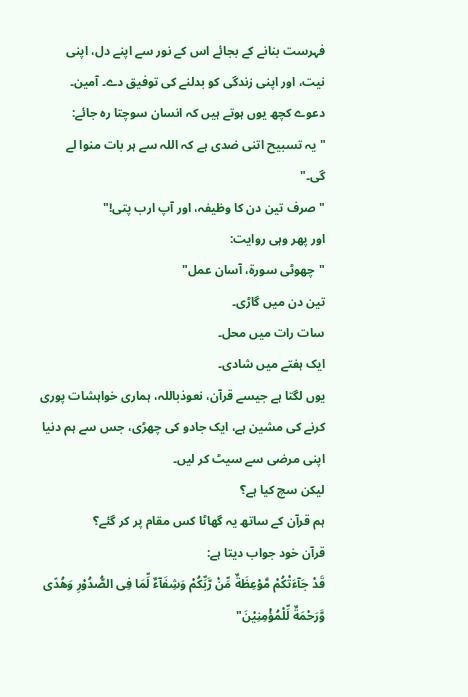فہرست بنانے کے بجائے اس کے نور سے اپنے دل، اپنی نیت، اور اپنی زندگی کو بدلنے کی توفیق دے۔ آمین۔
دعوے کچھ یوں ہوتے ہیں کہ انسان سوچتا رہ جائے:
"یہ تسبیح اتنی ضدی ہے کہ اللہ سے ہر بات منوا لے گی۔"
"صرف تین دن کا وظیفہ، اور آپ ارب پتی!"
اور پھر وہی روایت:
"چھوٹی سورۃ، آسان عمل"
تین دن میں گاڑی۔
سات رات میں محل۔
ایک ہفتے میں شادی۔
یوں لگتا ہے جیسے قرآن، نعوذباللہ، ہماری خواہشات پوری کرنے کی مشین ہے، ایک جادو کی چھڑی، جس سے ہم دنیا اپنی مرضی سے سیٹ کر لیں۔
لیکن سچ کیا ہے؟
ہم قرآن کے ساتھ یہ گھاٹا کس مقام پر کر گئے؟
قرآن خود جواب دیتا ہے:
قَدْ جَآءَتْكُمْ مَّوْعِظَةٌ مِّنْ رَّبِّكُمْ وَشِفَآءٌ لِّمَا فِی الصُّدُوْرِ وَهُدًى وَّرَحْمَةٌ لِّلْمُؤْمِنِیْنَ"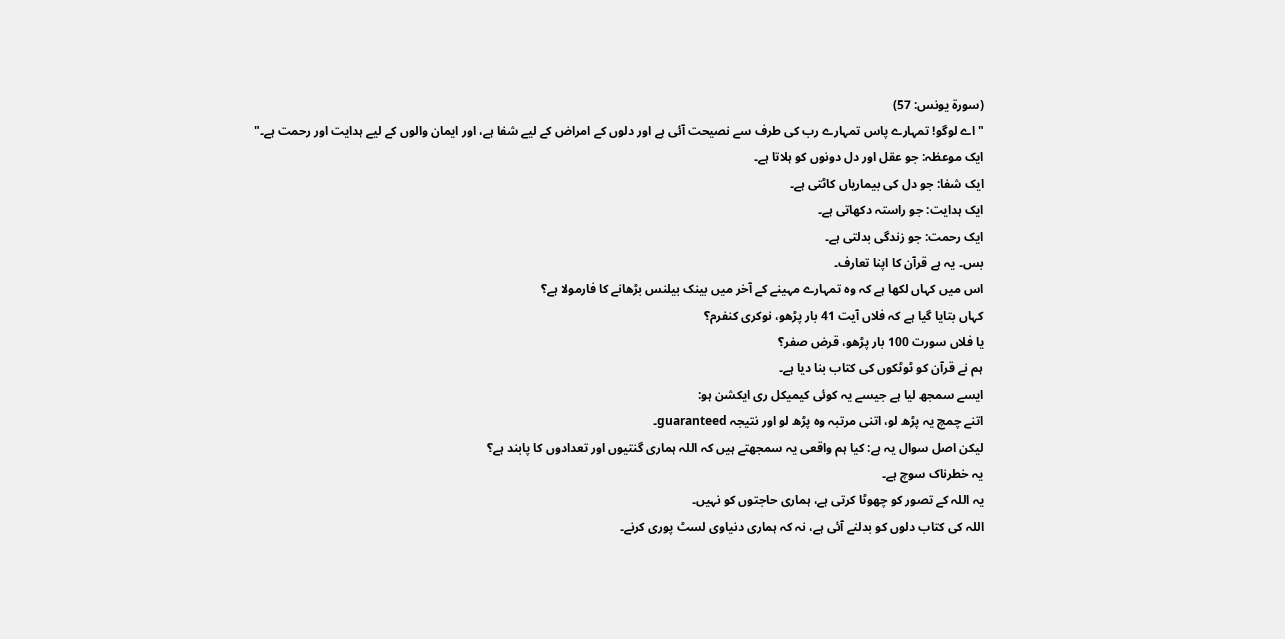(سورۃ یونس: 57)
"اے لوگو! تمہارے پاس تمہارے رب کی طرف سے نصیحت آئی ہے اور دلوں کے امراض کے لیے شفا ہے، اور ایمان والوں کے لیے ہدایت اور رحمت ہے۔"
ایک موعظہ: جو عقل اور دل دونوں کو ہلاتا ہے۔
ایک شفا: جو دل کی بیماریاں کاٹتی ہے۔
ایک ہدایت: جو راستہ دکھاتی ہے۔
ایک رحمت: جو زندگی بدلتی ہے۔
بس۔ یہ ہے قرآن کا اپنا تعارف۔
اس میں کہاں لکھا ہے کہ وہ تمہارے مہینے کے آخر میں بینک بیلنس بڑھانے کا فارمولا ہے؟
کہاں بتایا گیا ہے کہ فلاں آیت 41 بار پڑھو، نوکری کنفرم؟
یا فلاں سورت 100 بار پڑھو، قرض صفر؟
ہم نے قرآن کو ٹوٹکوں کی کتاب بنا دیا ہے۔
ایسے سمجھ لیا ہے جیسے یہ کوئی کیمیکل ری ایکشن ہو:
اتنے چمچ یہ پڑھ لو، اتنی مرتبہ وہ پڑھ لو اور نتیجہ guaranteed۔
لیکن اصل سوال یہ ہے: کیا ہم واقعی یہ سمجھتے ہیں کہ اللہ ہماری گنتیوں اور تعدادوں کا پابند ہے؟
یہ خطرناک سوچ ہے۔
یہ اللہ کے تصور کو چھوٹا کرتی ہے، ہماری حاجتوں کو نہیں۔
اللہ کی کتاب دلوں کو بدلنے آئی ہے، نہ کہ ہماری دنیاوی لسٹ پوری کرنے۔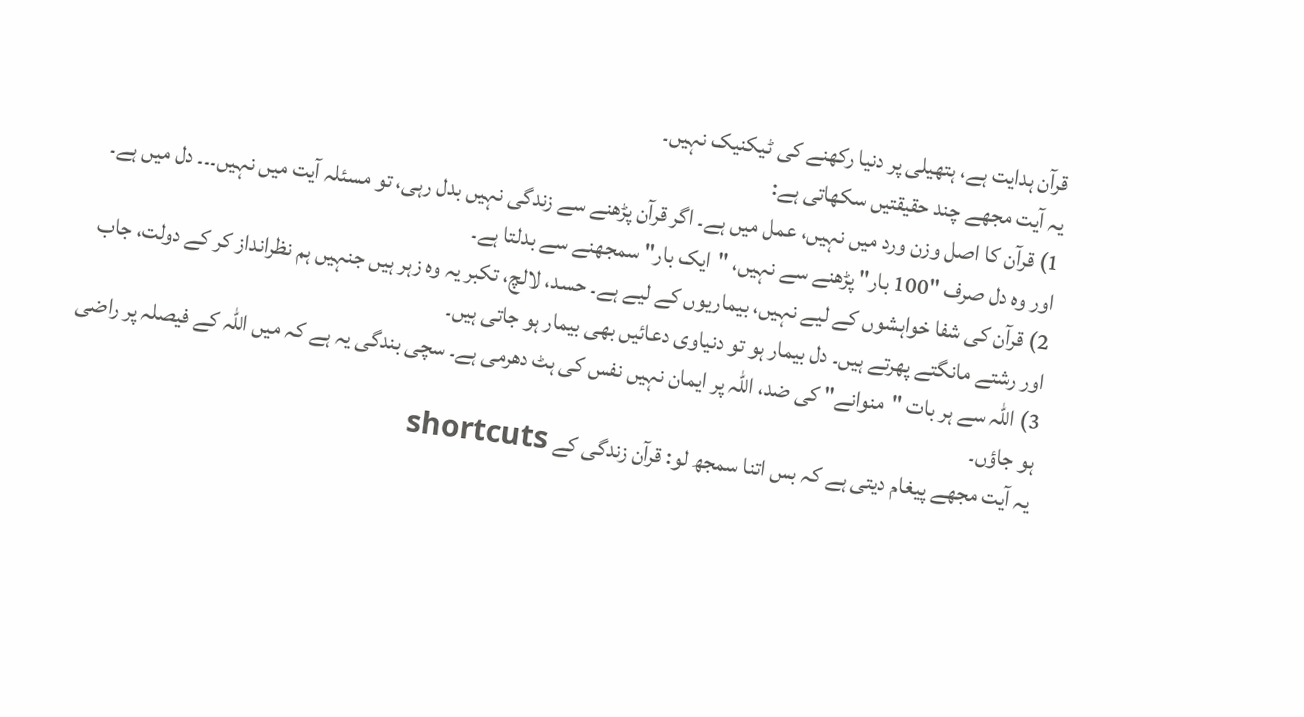قرآن ہدایت ہے، ہتھیلی پر دنیا رکھنے کی ٹیکنیک نہیں۔
یہ آیت مجھے چند حقیقتیں سکھاتی ہے:
1) قرآن کا اصل وزن ورد میں نہیں، عمل میں ہے۔ اگر قرآن پڑھنے سے زندگی نہیں بدل رہی، تو مسئلہ آیت میں نہیں۔۔۔ دل میں ہے۔ اور وہ دل صرف "100 بار" پڑھنے سے نہیں، "ایک بار" سمجھنے سے بدلتا ہے۔
2) قرآن کی شفا خواہشوں کے لیے نہیں، بیماریوں کے لیے ہے۔ حسد، لالچ، تکبر یہ وہ زہر ہیں جنہیں ہم نظرانداز کر کے دولت، جاب اور رشتے مانگتے پھرتے ہیں۔ دل بیمار ہو تو دنیاوی دعائیں بھی بیمار ہو جاتی ہیں۔
3) اللہ سے ہر بات "منوانے" کی ضد، اللہ پر ایمان نہیں نفس کی ہٹ دھرمی ہے۔ سچی بندگی یہ ہے کہ میں اللہ کے فیصلہ پر راضی ہو جاؤں۔
یہ آیت مجھے پیغام دیتی ہے کہ بس اتنا سمجھ لو: قرآن زندگی کے shortcuts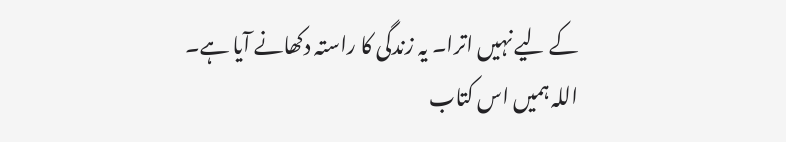کے لیے نہیں اترا۔ یہ زندگی کا راستہ دکھانے آیا ہے۔
اللہ ہمیں اس کتاب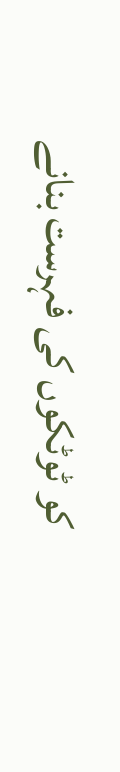کو ٹوٹکوں کی فہرست بنانے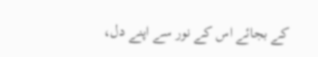کے بجائے اس کے نور سے اپنے دل،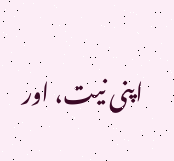اپنی نیت، اور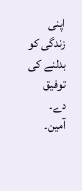اپنی زندگی کو بدلنے کی توفیق دے۔ آمین۔